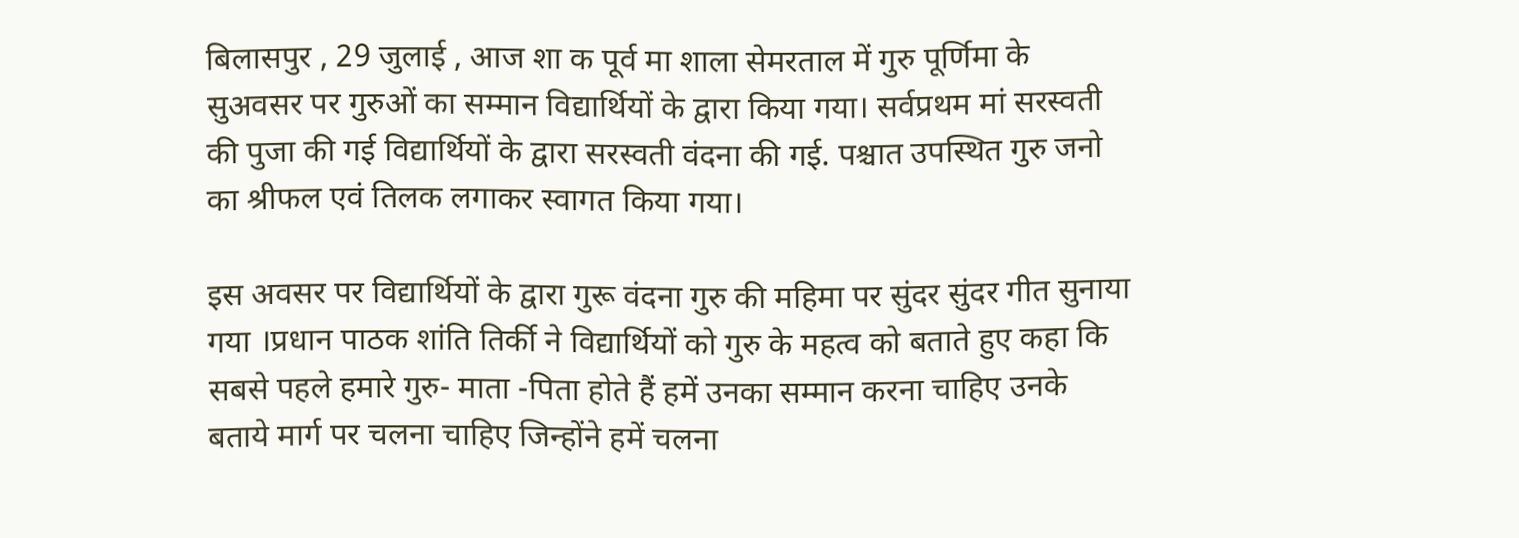बिलासपुर , 29 जुलाई , आज शा क पूर्व मा शाला सेमरताल में गुरु पूर्णिमा के सुअवसर पर गुरुओं का सम्मान विद्यार्थियों के द्वारा किया गया। सर्वप्रथम मां सरस्वती की पुजा की गई विद्यार्थियों के द्वारा सरस्वती वंदना की गई. पश्चात उपस्थित गुरु जनो का श्रीफल एवं तिलक लगाकर स्वागत किया गया।

इस अवसर पर विद्यार्थियों के द्वारा गुरू वंदना गुरु की महिमा पर सुंदर सुंदर गीत सुनाया गया ।प्रधान पाठक शांति तिर्की ने विद्यार्थियों को गुरु के महत्व को बताते हुए कहा कि सबसे पहले हमारे गुरु- माता -पिता होते हैं हमें उनका सम्मान करना चाहिए उनके बताये मार्ग पर चलना चाहिए जिन्होंने हमें चलना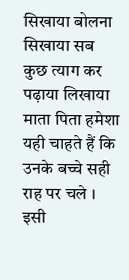सिखाया बोलना सिखाया सब कुछ त्याग कर पढ़ाया लिखाया माता पिता हमेशा यही चाहते हैं कि उनके बच्चे सही राह पर चले । इसी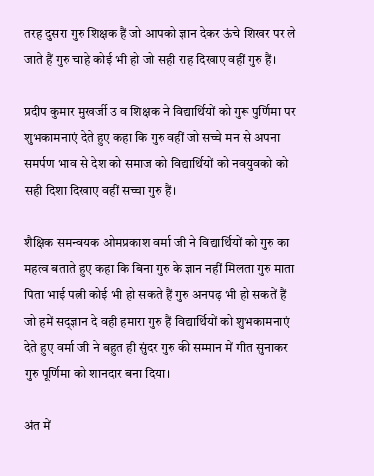तरह दुसरा गुरु शिक्षक हैं जो आपको ज्ञान देकर ऊंचे शिखर पर ले जाते हैं गुरु चाहे कोई भी हो जो सही राह दिखाए वहीं गुरु हैं।

प्रदीप कुमार मुखर्जी उ व शिक्षक ने विद्यार्थियों को गुरू पुर्णिमा पर शुभकामनाएं देते हुए कहा कि गुरु वहीं जो सच्चे मन से अपना समर्पण भाव से देश को समाज को विद्यार्थियों को नवयुवको को सही दिशा दिखाए वहीं सच्चा गुरु हैं।

शैक्षिक समन्वयक ओमप्रकाश वर्मा जी ने विद्यार्थियों को गुरु का महत्व बताते हुए कहा कि बिना गुरु के ज्ञान नहीं मिलता गुरु माता पिता भाई पत्नी कोई भी हो सकते हैं गुरु अनपढ़ भी हो सकतें हैं जो हमें सद्ज्ञान दे वही हमारा गुरु हैं विद्यार्थियों को शुभकामनाएं देते हुए वर्मा जी ने बहुत ही सुंदर गुरु की सम्मान में गीत सुनाकर गुरु पूर्णिमा को शानदार बना दिया।

अंत में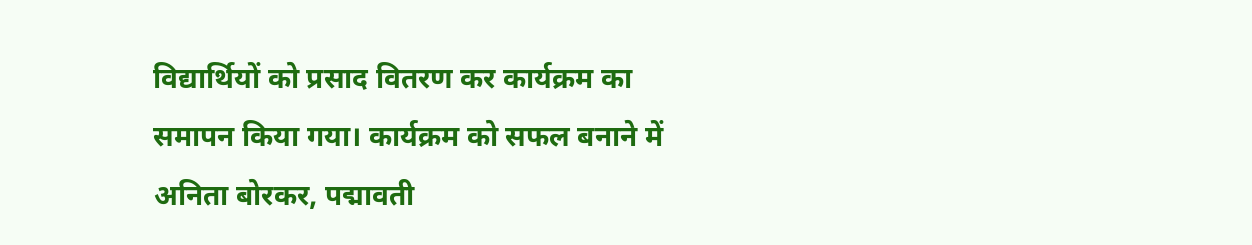विद्यार्थियों को प्रसाद वितरण कर कार्यक्रम का समापन किया गया। कार्यक्रम को सफल बनाने में अनिता बोरकर, पद्मावती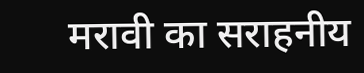मरावी का सराहनीय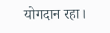योगदान रहा।